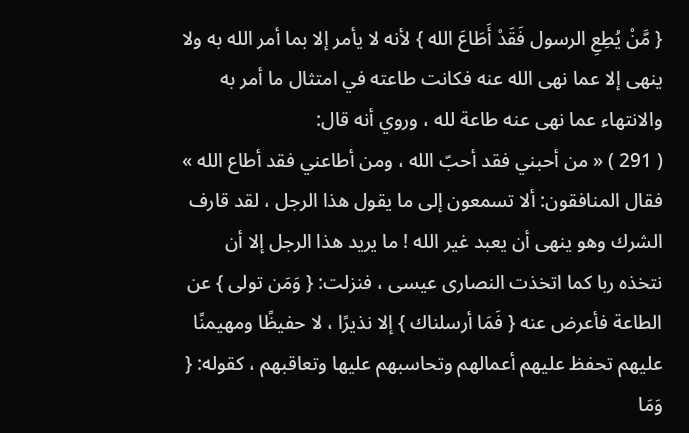{ مَّنْ يُطِعِ الرسول فَقَدْ أَطَاعَ الله } لأنه لا يأمر إلا بما أمر الله به ولا ينهى إلا عما نهى الله عنه فكانت طاعته في امتثال ما أمر به والانتهاء عما نهى عنه طاعة لله ، وروي أنه قال:
( 291 ) « من أحبني فقد أحبّ الله ، ومن أطاعني فقد أطاع الله » فقال المنافقون: ألا تسمعون إلى ما يقول هذا الرجل ، لقد قارف الشرك وهو ينهى أن يعبد غير الله ! ما يريد هذا الرجل إلا أن نتخذه ربا كما اتخذت النصارى عيسى ، فنزلت: { وَمَن تولى } عن الطاعة فأعرض عنه { فَمَا أرسلناك } إلا نذيرًا ، لا حفيظًا ومهيمنًا عليهم تحفظ عليهم أعمالهم وتحاسبهم عليها وتعاقبهم ، كقوله: { وَمَا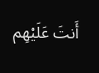أَنتَ عَلَيْهِم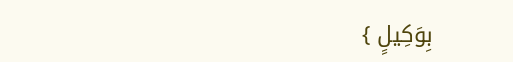بِوَكِيلٍ }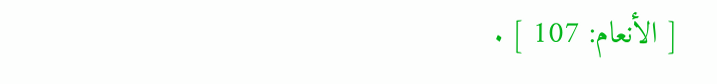[ الأنعام: 107 ] .